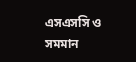এসএসসি ও সমমান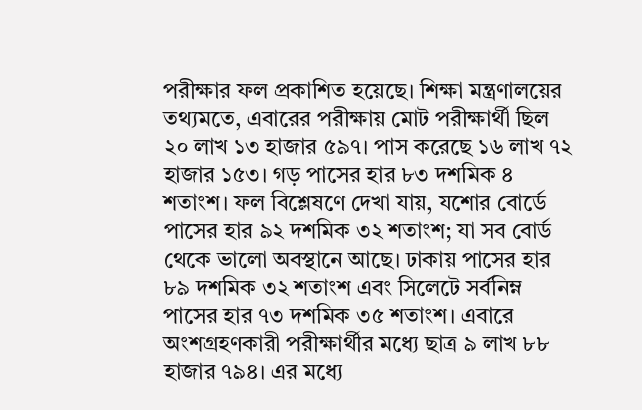পরীক্ষার ফল প্রকাশিত হয়েছে। শিক্ষা মন্ত্রণালয়ের তথ্যমতে, এবারের পরীক্ষায় মোট পরীক্ষার্থী ছিল ২০ লাখ ১৩ হাজার ৫৯৭। পাস করেছে ১৬ লাখ ৭২ হাজার ১৫৩। গড় পাসের হার ৮৩ দশমিক ৪ শতাংশ। ফল বিশ্লেষণে দেখা যায়, যশোর বোর্ডে পাসের হার ৯২ দশমিক ৩২ শতাংশ; যা সব বোর্ড থেকে ভালো অবস্থানে আছে। ঢাকায় পাসের হার ৮৯ দশমিক ৩২ শতাংশ এবং সিলেটে সর্বনিম্ন পাসের হার ৭৩ দশমিক ৩৫ শতাংশ। এবারে অংশগ্রহণকারী পরীক্ষার্থীর মধ্যে ছাত্র ৯ লাখ ৮৮ হাজার ৭৯৪। এর মধ্যে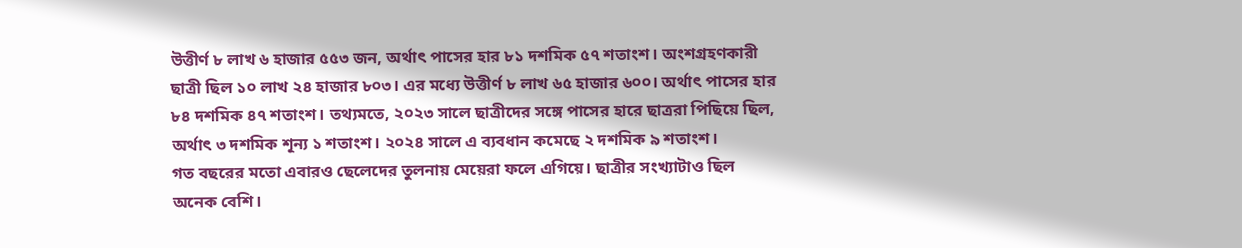উত্তীর্ণ ৮ লাখ ৬ হাজার ৫৫৩ জন, অর্থাৎ পাসের হার ৮১ দশমিক ৫৭ শতাংশ। অংশগ্রহণকারী ছাত্রী ছিল ১০ লাখ ২৪ হাজার ৮০৩। এর মধ্যে উত্তীর্ণ ৮ লাখ ৬৫ হাজার ৬০০। অর্থাৎ পাসের হার ৮৪ দশমিক ৪৭ শতাংশ। তথ্যমতে, ২০২৩ সালে ছাত্রীদের সঙ্গে পাসের হারে ছাত্ররা পিছিয়ে ছিল, অর্থাৎ ৩ দশমিক শূন্য ১ শতাংশ। ২০২৪ সালে এ ব্যবধান কমেছে ২ দশমিক ৯ শতাংশ।
গত বছরের মতো এবারও ছেলেদের তুলনায় মেয়েরা ফলে এগিয়ে। ছাত্রীর সংখ্যাটাও ছিল অনেক বেশি।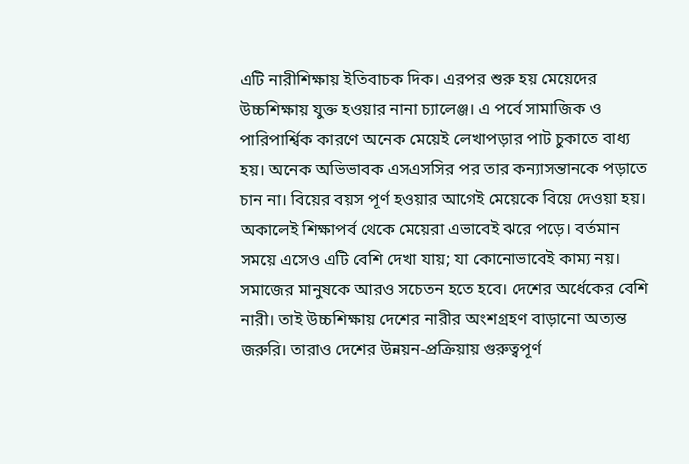এটি নারীশিক্ষায় ইতিবাচক দিক। এরপর শুরু হয় মেয়েদের উচ্চশিক্ষায় যুক্ত হওয়ার নানা চ্যালেঞ্জ। এ পর্বে সামাজিক ও পারিপার্শ্বিক কারণে অনেক মেয়েই লেখাপড়ার পাট চুকাতে বাধ্য হয়। অনেক অভিভাবক এসএসসির পর তার কন্যাসন্তানকে পড়াতে চান না। বিয়ের বয়স পূর্ণ হওয়ার আগেই মেয়েকে বিয়ে দেওয়া হয়। অকালেই শিক্ষাপর্ব থেকে মেয়েরা এভাবেই ঝরে পড়ে। বর্তমান সময়ে এসেও এটি বেশি দেখা যায়; যা কোনোভাবেই কাম্য নয়। সমাজের মানুষকে আরও সচেতন হতে হবে। দেশের অর্ধেকের বেশি নারী। তাই উচ্চশিক্ষায় দেশের নারীর অংশগ্রহণ বাড়ানো অত্যন্ত জরুরি। তারাও দেশের উন্নয়ন-প্রক্রিয়ায় গুরুত্বপূর্ণ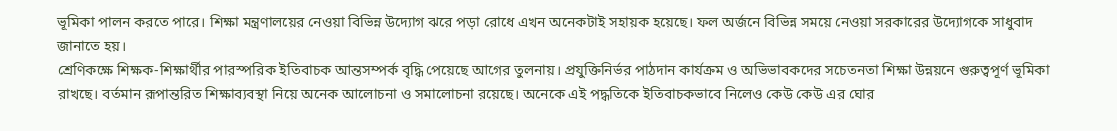ভূমিকা পালন করতে পারে। শিক্ষা মন্ত্রণালয়ের নেওয়া বিভিন্ন উদ্যোগ ঝরে পড়া রোধে এখন অনেকটাই সহায়ক হয়েছে। ফল অর্জনে বিভিন্ন সময়ে নেওয়া সরকারের উদ্যোগকে সাধুবাদ জানাতে হয়।
শ্রেণিকক্ষে শিক্ষক-শিক্ষার্থীর পারস্পরিক ইতিবাচক আন্তসম্পর্ক বৃদ্ধি পেয়েছে আগের তুলনায়। প্রযুক্তিনির্ভর পাঠদান কার্যক্রম ও অভিভাবকদের সচেতনতা শিক্ষা উন্নয়নে গুরুত্বপূর্ণ ভূমিকা রাখছে। বর্তমান রূপান্তরিত শিক্ষাব্যবস্থা নিয়ে অনেক আলোচনা ও সমালোচনা রয়েছে। অনেকে এই পদ্ধতিকে ইতিবাচকভাবে নিলেও কেউ কেউ এর ঘোর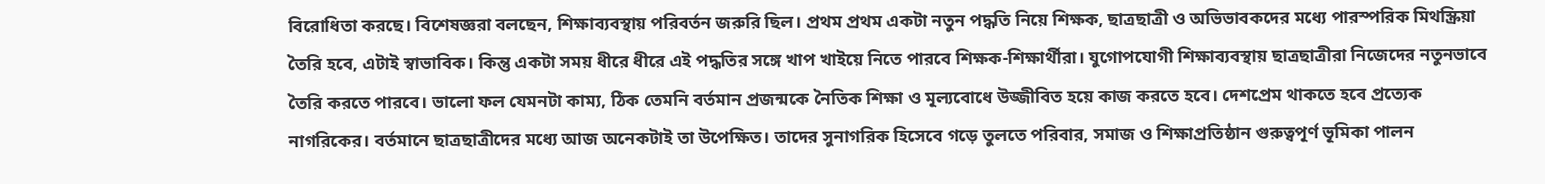বিরোধিতা করছে। বিশেষজ্ঞরা বলছেন, শিক্ষাব্যবস্থায় পরিবর্তন জরুরি ছিল। প্রথম প্রথম একটা নতুন পদ্ধতি নিয়ে শিক্ষক, ছাত্রছাত্রী ও অভিভাবকদের মধ্যে পারস্পরিক মিথস্ক্রিয়া তৈরি হবে, এটাই স্বাভাবিক। কিন্তু একটা সময় ধীরে ধীরে এই পদ্ধতির সঙ্গে খাপ খাইয়ে নিতে পারবে শিক্ষক-শিক্ষার্থীরা। যুগোপযোগী শিক্ষাব্যবস্থায় ছাত্রছাত্রীরা নিজেদের নতুনভাবে তৈরি করতে পারবে। ভালো ফল যেমনটা কাম্য, ঠিক তেমনি বর্তমান প্রজন্মকে নৈতিক শিক্ষা ও মূল্যবোধে উজ্জীবিত হয়ে কাজ করতে হবে। দেশপ্রেম থাকতে হবে প্রত্যেক নাগরিকের। বর্তমানে ছাত্রছাত্রীদের মধ্যে আজ অনেকটাই তা উপেক্ষিত। তাদের সুনাগরিক হিসেবে গড়ে তুলতে পরিবার, সমাজ ও শিক্ষাপ্রতিষ্ঠান গুরুত্বপূর্ণ ভূমিকা পালন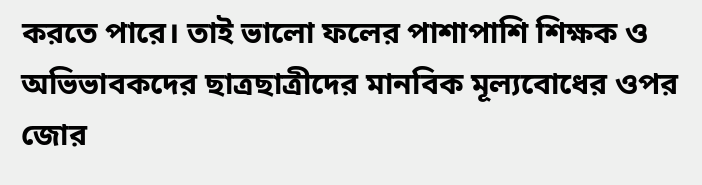করতে পারে। তাই ভালো ফলের পাশাপাশি শিক্ষক ও অভিভাবকদের ছাত্রছাত্রীদের মানবিক মূল্যবোধের ওপর জোর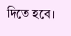দিতে হবে।